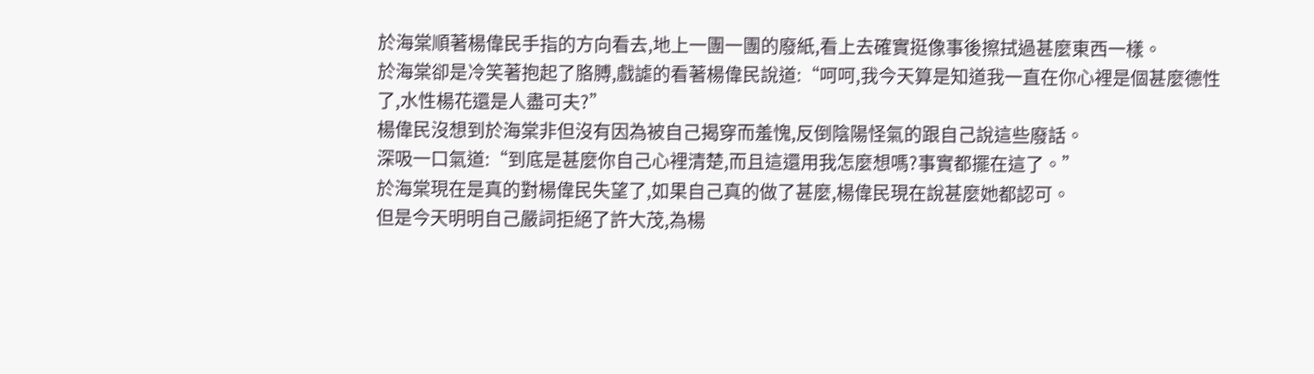於海棠順著楊偉民手指的方向看去,地上一團一團的廢紙,看上去確實挺像事後擦拭過甚麼東西一樣。
於海棠卻是冷笑著抱起了胳膊,戲謔的看著楊偉民說道:“呵呵,我今天算是知道我一直在你心裡是個甚麼德性了,水性楊花還是人盡可夫?”
楊偉民沒想到於海棠非但沒有因為被自己揭穿而羞愧,反倒陰陽怪氣的跟自己說這些廢話。
深吸一口氣道:“到底是甚麼你自己心裡清楚,而且這還用我怎麼想嗎?事實都擺在這了。”
於海棠現在是真的對楊偉民失望了,如果自己真的做了甚麼,楊偉民現在說甚麼她都認可。
但是今天明明自己嚴詞拒絕了許大茂,為楊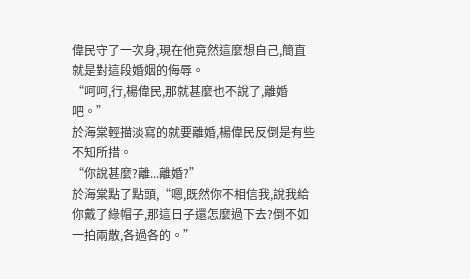偉民守了一次身,現在他竟然這麼想自己,簡直就是對這段婚姻的侮辱。
“呵呵,行,楊偉民,那就甚麼也不說了,離婚吧。”
於海棠輕描淡寫的就要離婚,楊偉民反倒是有些不知所措。
“你說甚麼?離...離婚?”
於海棠點了點頭,“嗯,既然你不相信我,說我給你戴了綠帽子,那這日子還怎麼過下去?倒不如一拍兩散,各過各的。”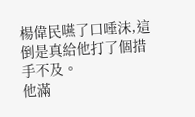楊偉民嚥了口唾沫,這倒是真給他打了個措手不及。
他滿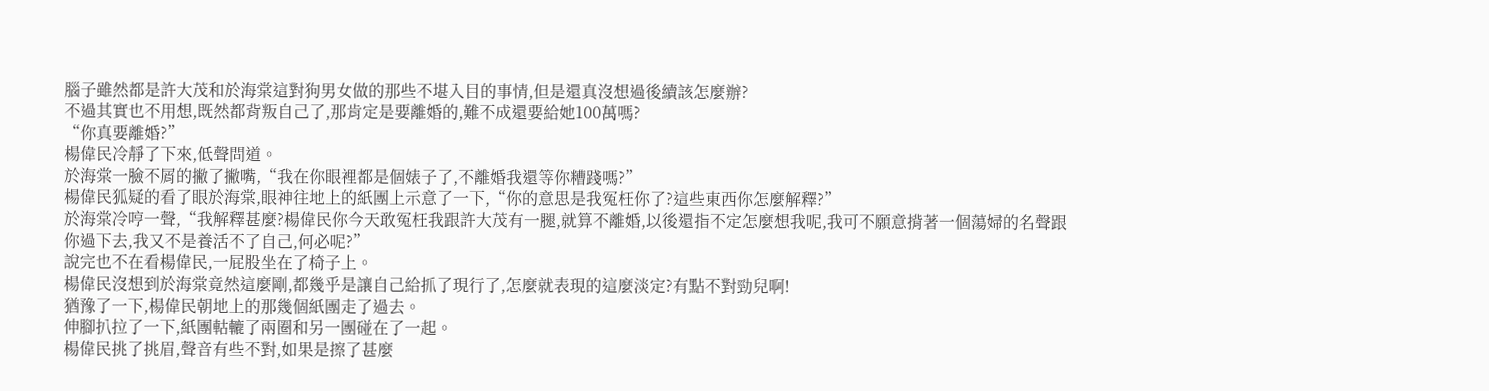腦子雖然都是許大茂和於海棠這對狗男女做的那些不堪入目的事情,但是還真沒想過後續該怎麼辦?
不過其實也不用想,既然都背叛自己了,那肯定是要離婚的,難不成還要給她100萬嗎?
“你真要離婚?”
楊偉民冷靜了下來,低聲問道。
於海棠一臉不屑的撇了撇嘴,“我在你眼裡都是個婊子了,不離婚我還等你糟踐嗎?”
楊偉民狐疑的看了眼於海棠,眼神往地上的紙團上示意了一下,“你的意思是我冤枉你了?這些東西你怎麼解釋?”
於海棠冷哼一聲,“我解釋甚麼?楊偉民你今天敢冤枉我跟許大茂有一腿,就算不離婚,以後還指不定怎麼想我呢,我可不願意揹著一個蕩婦的名聲跟你過下去,我又不是養活不了自己,何必呢?”
說完也不在看楊偉民,一屁股坐在了椅子上。
楊偉民沒想到於海棠竟然這麼剛,都幾乎是讓自己給抓了現行了,怎麼就表現的這麼淡定?有點不對勁兒啊!
猶豫了一下,楊偉民朝地上的那幾個紙團走了過去。
伸腳扒拉了一下,紙團軲轆了兩圈和另一團碰在了一起。
楊偉民挑了挑眉,聲音有些不對,如果是擦了甚麼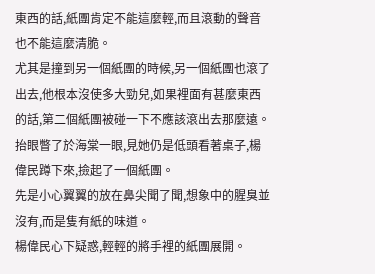東西的話,紙團肯定不能這麼輕,而且滾動的聲音也不能這麼清脆。
尤其是撞到另一個紙團的時候,另一個紙團也滾了出去,他根本沒使多大勁兒,如果裡面有甚麼東西的話,第二個紙團被碰一下不應該滾出去那麼遠。
抬眼瞥了於海棠一眼,見她仍是低頭看著桌子,楊偉民蹲下來,撿起了一個紙團。
先是小心翼翼的放在鼻尖聞了聞,想象中的腥臭並沒有,而是隻有紙的味道。
楊偉民心下疑惑,輕輕的將手裡的紙團展開。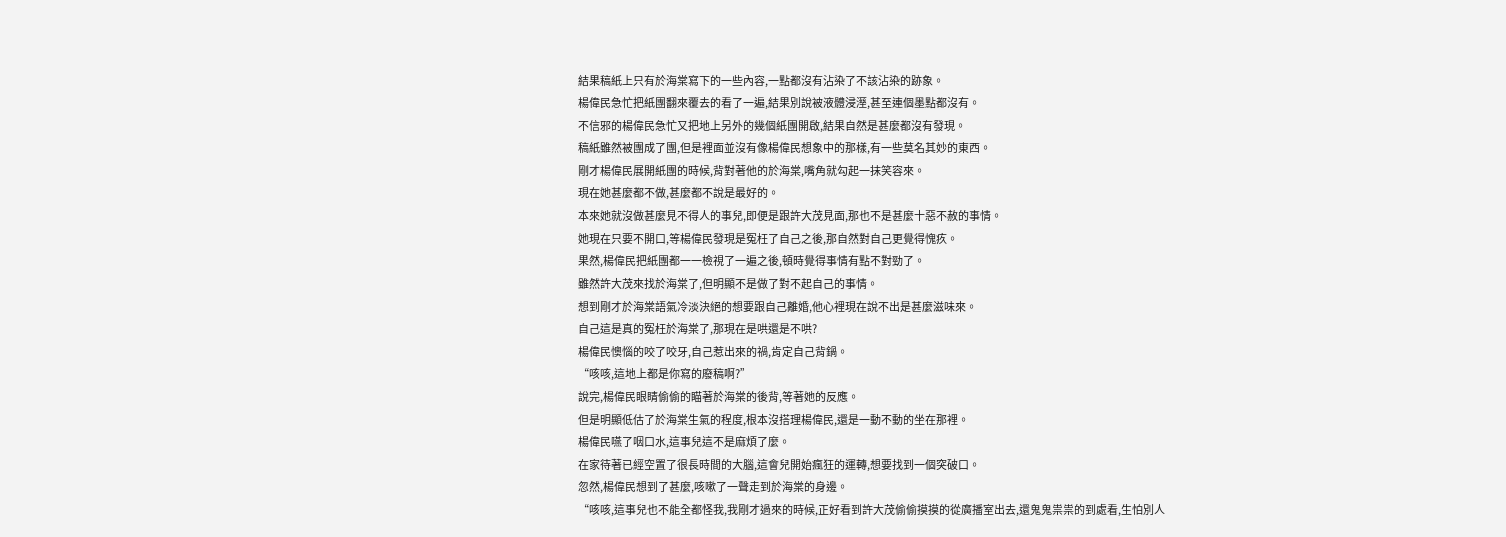結果稿紙上只有於海棠寫下的一些內容,一點都沒有沾染了不該沾染的跡象。
楊偉民急忙把紙團翻來覆去的看了一遍,結果別說被液體浸溼,甚至連個墨點都沒有。
不信邪的楊偉民急忙又把地上另外的幾個紙團開啟,結果自然是甚麼都沒有發現。
稿紙雖然被團成了團,但是裡面並沒有像楊偉民想象中的那樣,有一些莫名其妙的東西。
剛才楊偉民展開紙團的時候,背對著他的於海棠,嘴角就勾起一抹笑容來。
現在她甚麼都不做,甚麼都不說是最好的。
本來她就沒做甚麼見不得人的事兒,即便是跟許大茂見面,那也不是甚麼十惡不赦的事情。
她現在只要不開口,等楊偉民發現是冤枉了自己之後,那自然對自己更覺得愧疚。
果然,楊偉民把紙團都一一檢視了一遍之後,頓時覺得事情有點不對勁了。
雖然許大茂來找於海棠了,但明顯不是做了對不起自己的事情。
想到剛才於海棠語氣冷淡決絕的想要跟自己離婚,他心裡現在說不出是甚麼滋味來。
自己這是真的冤枉於海棠了,那現在是哄還是不哄?
楊偉民懊惱的咬了咬牙,自己惹出來的禍,肯定自己背鍋。
“咳咳,這地上都是你寫的廢稿啊?”
說完,楊偉民眼睛偷偷的瞄著於海棠的後背,等著她的反應。
但是明顯低估了於海棠生氣的程度,根本沒搭理楊偉民,還是一動不動的坐在那裡。
楊偉民嚥了咽口水,這事兒這不是麻煩了麼。
在家待著已經空置了很長時間的大腦,這會兒開始瘋狂的運轉,想要找到一個突破口。
忽然,楊偉民想到了甚麼,咳嗽了一聲走到於海棠的身邊。
“咳咳,這事兒也不能全都怪我,我剛才過來的時候,正好看到許大茂偷偷摸摸的從廣播室出去,還鬼鬼祟祟的到處看,生怕別人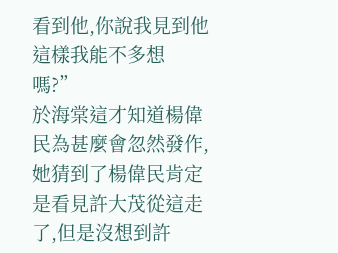看到他,你說我見到他這樣我能不多想嗎?”
於海棠這才知道楊偉民為甚麼會忽然發作,她猜到了楊偉民肯定是看見許大茂從這走了,但是沒想到許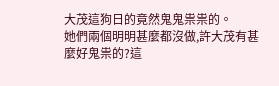大茂這狗日的竟然鬼鬼祟祟的。
她們兩個明明甚麼都沒做,許大茂有甚麼好鬼祟的?這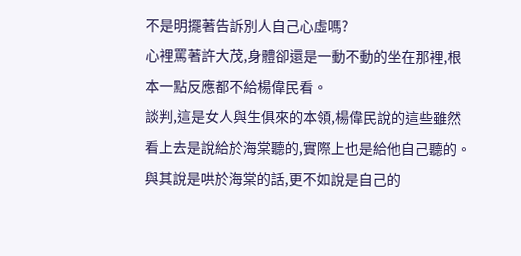不是明擺著告訴別人自己心虛嗎?
心裡罵著許大茂,身體卻還是一動不動的坐在那裡,根本一點反應都不給楊偉民看。
談判,這是女人與生俱來的本領,楊偉民說的這些雖然看上去是說給於海棠聽的,實際上也是給他自己聽的。
與其說是哄於海棠的話,更不如說是自己的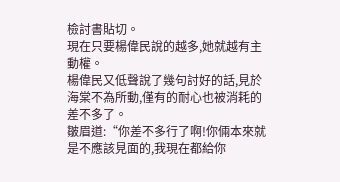檢討書貼切。
現在只要楊偉民說的越多,她就越有主動權。
楊偉民又低聲說了幾句討好的話,見於海棠不為所動,僅有的耐心也被消耗的差不多了。
皺眉道:“你差不多行了啊!你倆本來就是不應該見面的,我現在都給你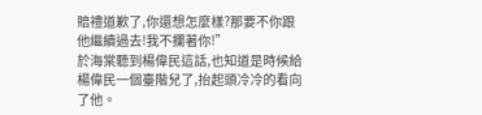賠禮道歉了,你還想怎麼樣?那要不你跟他繼續過去!我不攔著你!”
於海棠聽到楊偉民這話,也知道是時候給楊偉民一個臺階兒了,抬起頭冷冷的看向了他。